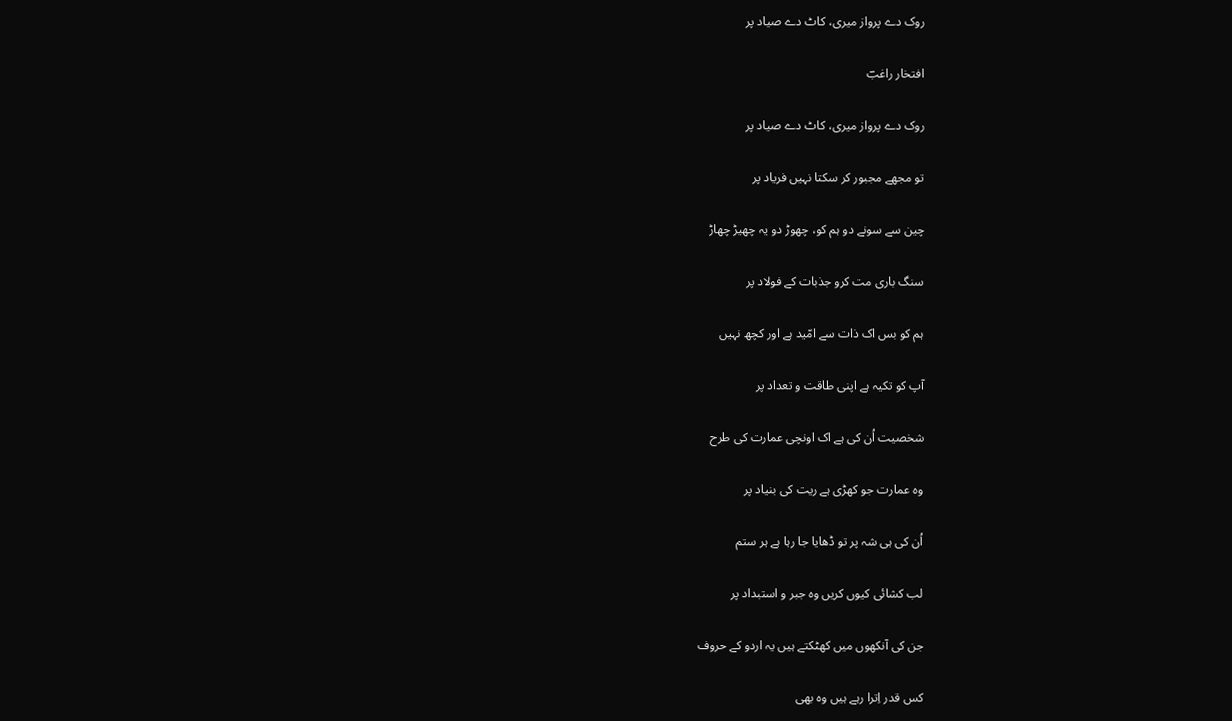روک دے پرواز میری، کاٹ دے صیاد پر

افتخار راغبؔ

روک دے پرواز میری، کاٹ دے صیاد پر

تو مجھے مجبور کر سکتا نہیں فریاد پر

چین سے سونے دو ہم کو، چھوڑ دو یہ چھیڑ چھاڑ

سنگ باری مت کرو جذبات کے فولاد پر

ہم کو بس اک ذات سے امّید ہے اور کچھ نہیں

آپ کو تکیہ ہے اپنی طاقت و تعداد پر

شخصیت اُن کی ہے اک اونچی عمارت کی طرح

وہ عمارت جو کھڑی ہے ریت کی بنیاد پر

اُن کی ہی شہ پر تو ڈھایا جا رہا ہے ہر ستم

لب کشائی کیوں کریں وہ جبر و استبداد پر

جن کی آنکھوں میں کھٹکتے ہیں یہ اردو کے حروف

کس قدر اِترا رہے ہیں وہ بھی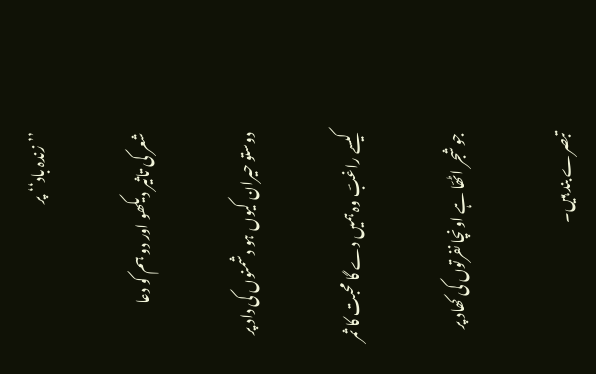’’زندہ باد‘‘ پر

شعر کی تاثیر دیکھو اور دو ہم کو دعا

دوستو حیران کیوں ہو دشمنوں کی داد پر

کیسے راغبؔ وہ ہمیں دے گا محبت کا ثمر

جو شجر اٹھّا ہے اونچا نفرتوں کی کھاد پر

تبصرے بند ہیں۔